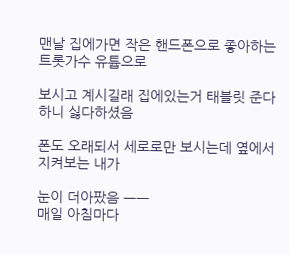맨날 집에가면 작은 핸드폰으로 좋아하는 트롯가수 유튭으로

보시고 계시길래 집에있는거 태블릿 준다하니 싫다하셨음

폰도 오래되서 세로로만 보시는데 옆에서 지켜보는 내가

눈이 더아팠음 ㅡㅡ
매일 아침마다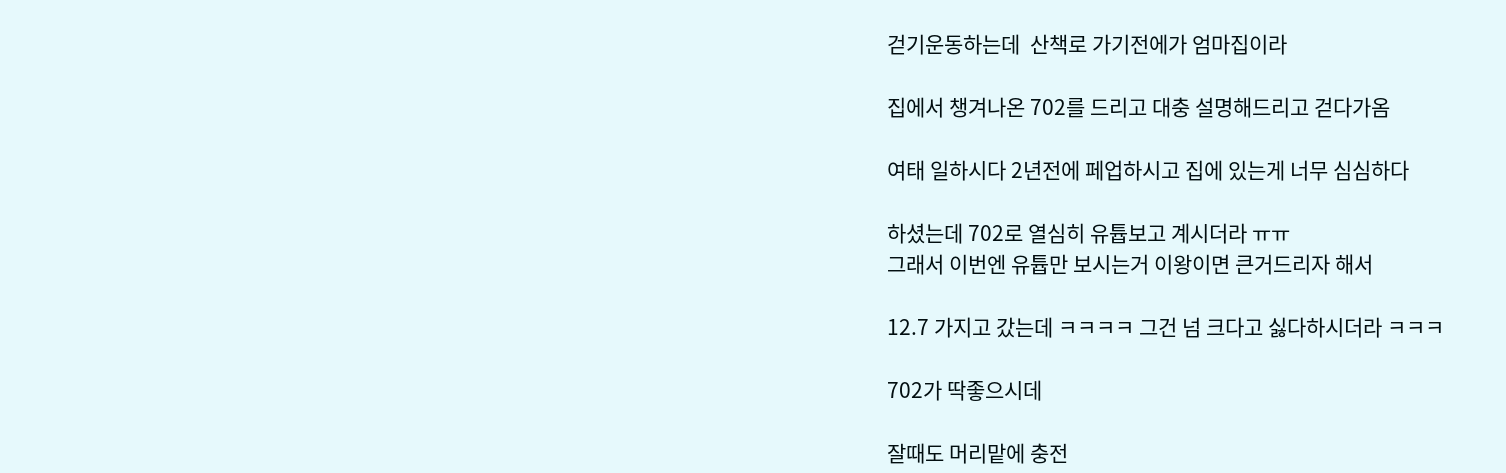걷기운동하는데  산책로 가기전에가 엄마집이라

집에서 챙겨나온 702를 드리고 대충 설명해드리고 걷다가옴

여태 일하시다 2년전에 페업하시고 집에 있는게 너무 심심하다

하셨는데 702로 열심히 유튭보고 계시더라 ㅠㅠ
그래서 이번엔 유튭만 보시는거 이왕이면 큰거드리자 해서

12.7 가지고 갔는데 ㅋㅋㅋㅋ 그건 넘 크다고 싫다하시더라 ㅋㅋㅋ

702가 딱좋으시데

잘때도 머리맡에 충전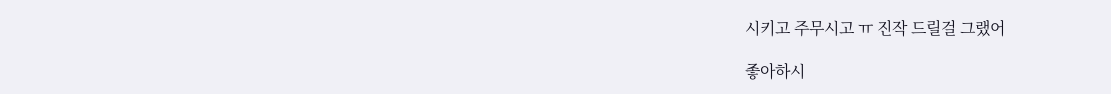시키고 주무시고 ㅠ 진작 드릴걸 그랬어

좋아하시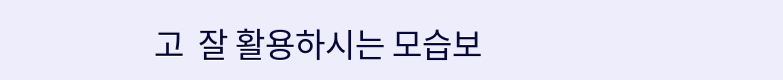고  잘 활용하시는 모습보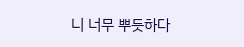니 너무 뿌듯하다